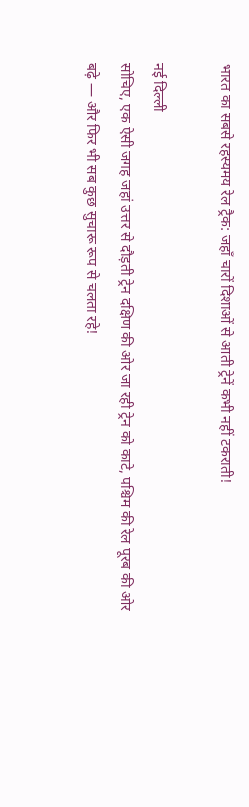भारत का सबसे रहस्यमय रेल ट्रैक: जहाँ चारों दिशाओं से आती ट्रेनें कभी नहीं टकराती!

नई दिल्ली
सोचिए, एक ऐसी जगह जहां उत्तर से दौड़ती ट्रेन दक्षिण की ओर जा रही ट्रेन को काटे, पश्चिम की रेल पूरब की ओर बढ़े — और फिर भी सब कुछ सुचारू रूप से चलता रहे!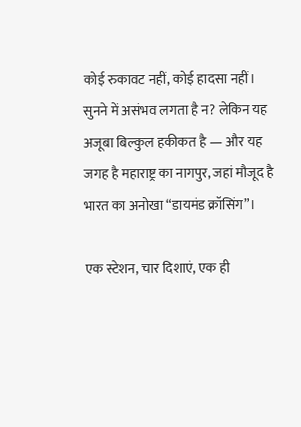कोई रुकावट नहीं, कोई हादसा नहीं। सुनने में असंभव लगता है न? लेकिन यह अजूबा बिल्कुल हकीकत है — और यह जगह है महाराष्ट्र का नागपुर, जहां मौजूद है भारत का अनोखा “डायमंड क्रॉसिंग”।

एक स्टेशन, चार दिशाएं, एक ही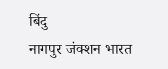बिंदु
नागपुर जंक्शन भारत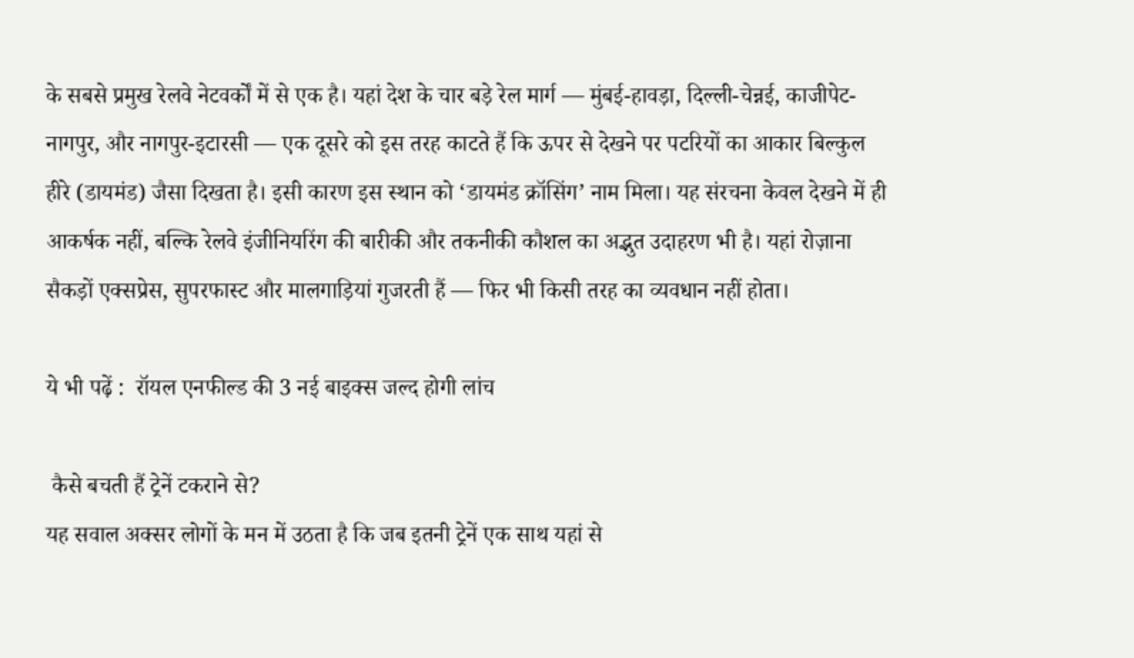के सबसे प्रमुख रेलवे नेटवर्कों में से एक है। यहां देश के चार बड़े रेल मार्ग — मुंबई-हावड़ा, दिल्ली-चेन्नई, काजीपेट-नागपुर, और नागपुर-इटारसी — एक दूसरे को इस तरह काटते हैं कि ऊपर से देखने पर पटरियों का आकार बिल्कुल हीरे (डायमंड) जैसा दिखता है। इसी कारण इस स्थान को ‘डायमंड क्रॉसिंग’ नाम मिला। यह संरचना केवल देखने में ही आकर्षक नहीं, बल्कि रेलवे इंजीनियरिंग की बारीकी और तकनीकी कौशल का अद्भुत उदाहरण भी है। यहां रोज़ाना सैकड़ों एक्सप्रेस, सुपरफास्ट और मालगाड़ियां गुजरती हैं — फिर भी किसी तरह का व्यवधान नहीं होता।

ये भी पढ़ें :  रॉयल एनफील्ड की 3 नई बाइक्स जल्द होगी लांच

 कैसे बचती हैं ट्रेनें टकराने से?
यह सवाल अक्सर लोगों के मन में उठता है कि जब इतनी ट्रेनें एक साथ यहां से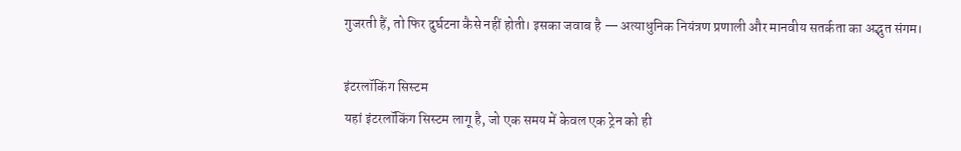गुजरती हैं, तो फिर दुर्घटना कैसे नहीं होती। इसका जवाब है — अत्याधुनिक नियंत्रण प्रणाली और मानवीय सतर्कता का अद्भुत संगम।

इंटरलॉकिंग सिस्टम
यहां इंटरलॉकिंग सिस्टम लागू है, जो एक समय में केवल एक ट्रेन को ही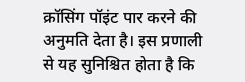क्रॉसिंग पॉइंट पार करने की अनुमति देता है। इस प्रणाली से यह सुनिश्चित होता है कि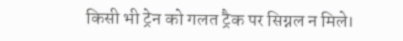किसी भी ट्रेन को गलत ट्रैक पर सिग्नल न मिले।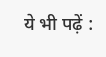ये भी पढ़ें :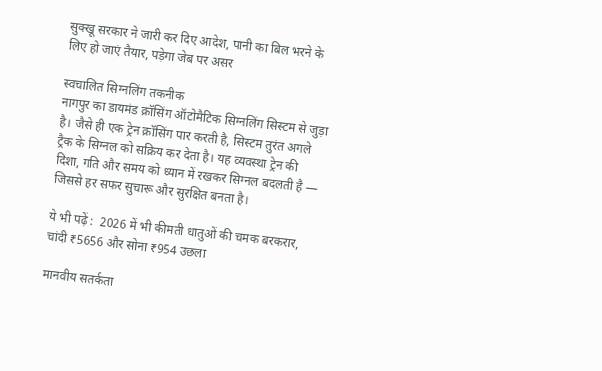सुक्खू सरकार ने जारी कर दिए आदेश, पानी का बिल भरने के लिए हो जाएं तैयार, पड़ेगा जेब पर असर

स्वचालित सिग्नलिंग तकनीक
नागपुर का डायमंड क्रॉसिंग ऑटोमैटिक सिग्नलिंग सिस्टम से जुड़ा है। जैसे ही एक ट्रेन क्रॉसिंग पार करती है, सिस्टम तुरंत अगले ट्रैक के सिग्नल को सक्रिय कर देता है। यह व्यवस्था ट्रेन की दिशा, गति और समय को ध्यान में रखकर सिग्नल बदलती है — जिससे हर सफर सुचारू और सुरक्षित बनता है।

ये भी पढ़ें :  2026 में भी कीमती धातुओं की चमक बरकरार, चांदी ₹5656 और सोना ₹954 उछला

मानवीय सतर्कता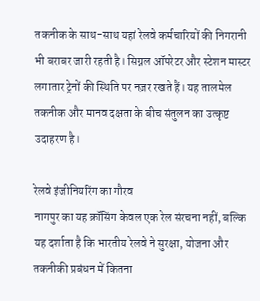तकनीक के साथ-साथ यहां रेलवे कर्मचारियों की निगरानी भी बराबर जारी रहती है। सिग्नल ऑपरेटर और स्टेशन मास्टर लगातार ट्रेनों की स्थिति पर नज़र रखते हैं। यह तालमेल तकनीक और मानव दक्षता के बीच संतुलन का उत्कृष्ट उदाहरण है।

रेलवे इंजीनियरिंग का गौरव
नागपुर का यह क्रॉसिंग केवल एक रेल संरचना नहीं, बल्कि यह दर्शाता है कि भारतीय रेलवे ने सुरक्षा, योजना और तकनीकी प्रबंधन में कितना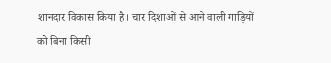शानदार विकास किया है। चार दिशाओं से आने वाली गाड़ियों को बिना किसी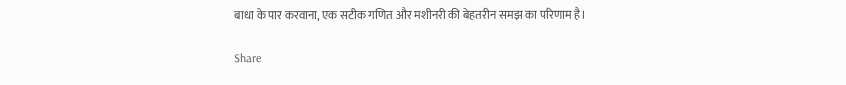बाधा के पार करवाना, एक सटीक गणित और मशीनरी की बेहतरीन समझ का परिणाम है।

Share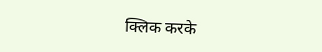क्लिक करके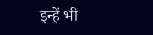इन्हें भी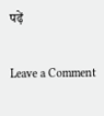पढ़ें

Leave a Comment